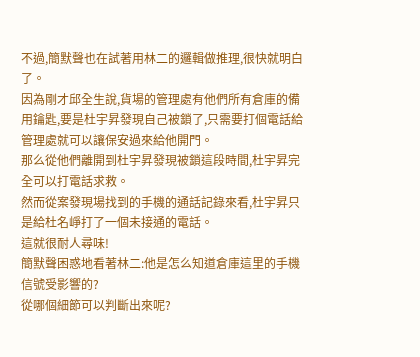不過,簡默聲也在試著用林二的邏輯做推理,很快就明白了。
因為剛才邱全生說,貨場的管理處有他們所有倉庫的備用鑰匙,要是杜宇昇發現自己被鎖了,只需要打個電話給管理處就可以讓保安過來給他開門。
那么從他們離開到杜宇昇發現被鎖這段時間,杜宇昇完全可以打電話求救。
然而從案發現場找到的手機的通話記錄來看,杜宇昇只是給杜名崢打了一個未接通的電話。
這就很耐人尋味!
簡默聲困惑地看著林二:他是怎么知道倉庫這里的手機信號受影響的?
從哪個細節可以判斷出來呢?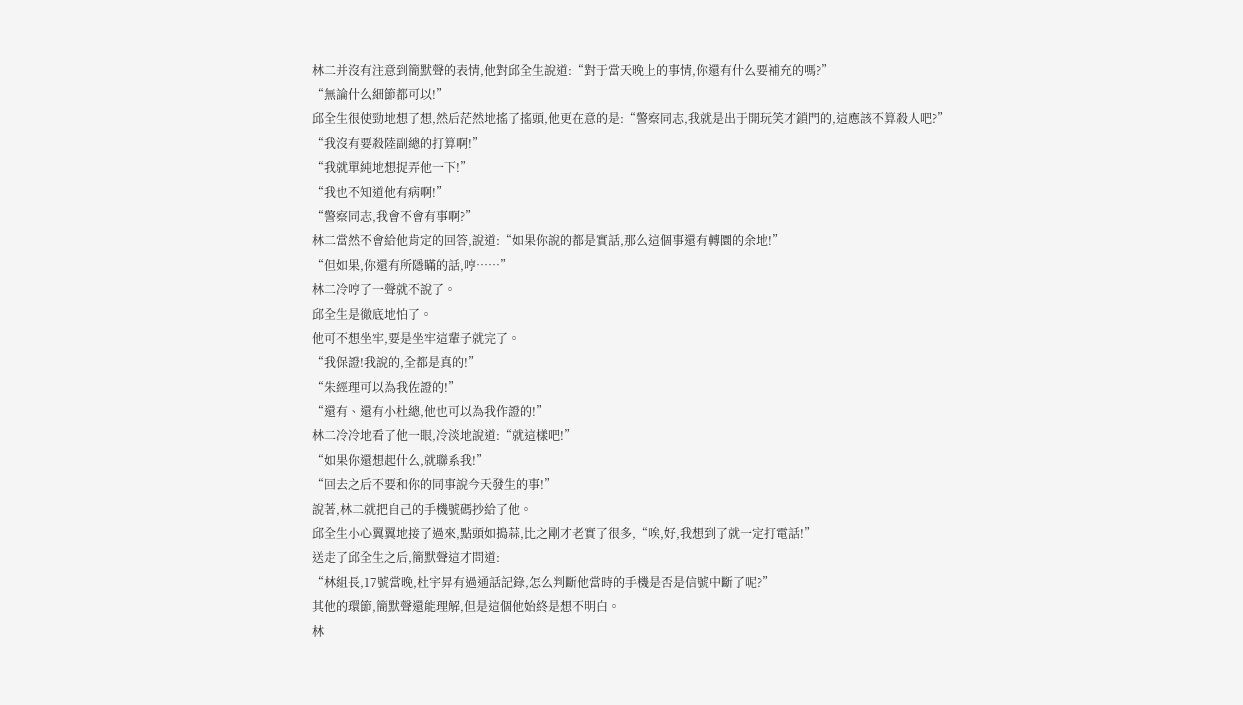林二并沒有注意到簡默聲的表情,他對邱全生說道:“對于當天晚上的事情,你還有什么要補充的嗎?”
“無論什么細節都可以!”
邱全生很使勁地想了想,然后茫然地搖了搖頭,他更在意的是:“警察同志,我就是出于開玩笑才鎖門的,這應該不算殺人吧?”
“我沒有要殺陸副總的打算啊!”
“我就單純地想捉弄他一下!”
“我也不知道他有病啊!”
“警察同志,我會不會有事啊?”
林二當然不會給他肯定的回答,說道:“如果你說的都是實話,那么這個事還有轉圜的余地!”
“但如果,你還有所隱瞞的話,哼……”
林二冷哼了一聲就不說了。
邱全生是徹底地怕了。
他可不想坐牢,要是坐牢這輩子就完了。
“我保證!我說的,全都是真的!”
“朱經理可以為我佐證的!”
“還有、還有小杜總,他也可以為我作證的!”
林二冷冷地看了他一眼,冷淡地說道:“就這樣吧!”
“如果你還想起什么,就聯系我!”
“回去之后不要和你的同事說今天發生的事!”
說著,林二就把自己的手機號碼抄給了他。
邱全生小心翼翼地接了過來,點頭如搗蒜,比之剛才老實了很多,“唉,好,我想到了就一定打電話!”
送走了邱全生之后,簡默聲這才問道:
“林組長,17號當晚,杜宇昇有過通話記錄,怎么判斷他當時的手機是否是信號中斷了呢?”
其他的環節,簡默聲還能理解,但是這個他始終是想不明白。
林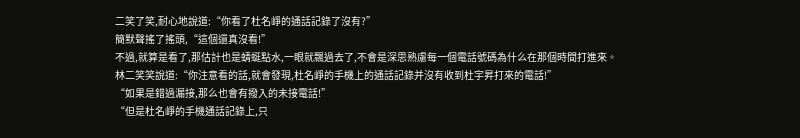二笑了笑,耐心地說道:“你看了杜名崢的通話記錄了沒有?”
簡默聲搖了搖頭,“這個還真沒看!”
不過,就算是看了,那估計也是蜻蜓點水,一眼就飄過去了,不會是深思熟慮每一個電話號碼為什么在那個時間打進來。
林二笑笑說道:“你注意看的話,就會發現,杜名崢的手機上的通話記錄并沒有收到杜宇昇打來的電話!”
“如果是錯過漏接,那么也會有撥入的未接電話!”
“但是杜名崢的手機通話記錄上,只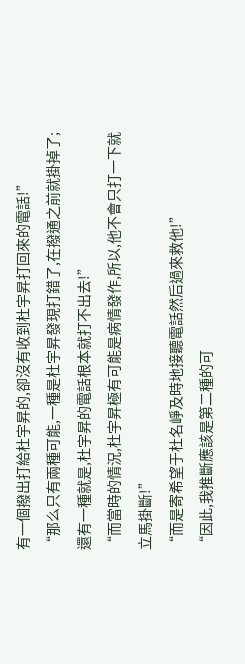有一個撥出打給杜宇昇的,卻沒有收到杜宇昇打回來的電話!”
“那么只有兩種可能,一種是杜宇昇發現打錯了,在撥通之前就掛掉了;還有一種就是,杜宇昇的電話根本就打不出去!”
“而當時的情況,杜宇昇極有可能是病情發作,所以,他不會只打一下就立馬掛斷!”
“而是寄希望于杜名崢及時地接聽電話然后過來救他!”
“因此,我推斷應該是第二種的可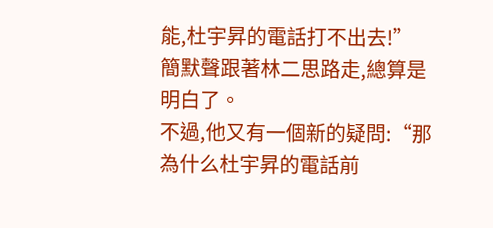能,杜宇昇的電話打不出去!”
簡默聲跟著林二思路走,總算是明白了。
不過,他又有一個新的疑問:“那為什么杜宇昇的電話前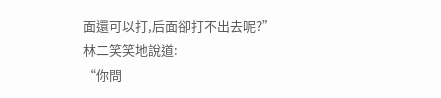面還可以打,后面卻打不出去呢?”
林二笑笑地說道:
“你問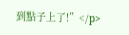到點子上了!”</p>